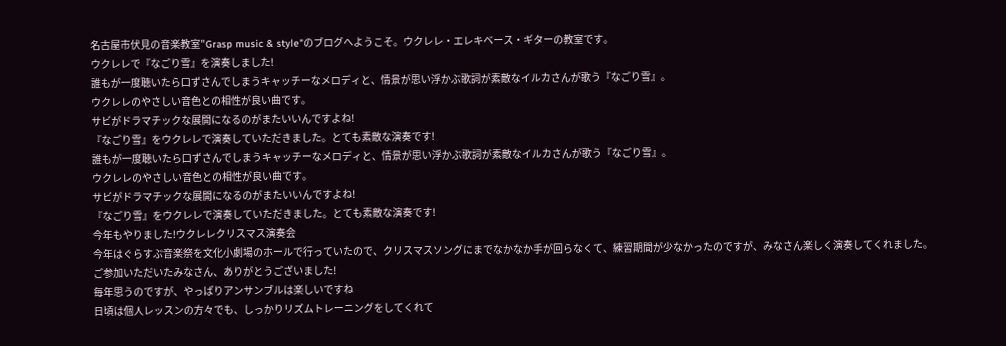名古屋市伏見の音楽教室"Grasp music & style"のブログへようこそ。ウクレレ・エレキベース・ギターの教室です。
ウクレレで『なごり雪』を演奏しました!
誰もが一度聴いたら口ずさんでしまうキャッチーなメロディと、情景が思い浮かぶ歌詞が素敵なイルカさんが歌う『なごり雪』。
ウクレレのやさしい音色との相性が良い曲です。
サビがドラマチックな展開になるのがまたいいんですよね!
『なごり雪』をウクレレで演奏していただきました。とても素敵な演奏です!
誰もが一度聴いたら口ずさんでしまうキャッチーなメロディと、情景が思い浮かぶ歌詞が素敵なイルカさんが歌う『なごり雪』。
ウクレレのやさしい音色との相性が良い曲です。
サビがドラマチックな展開になるのがまたいいんですよね!
『なごり雪』をウクレレで演奏していただきました。とても素敵な演奏です!
今年もやりました!ウクレレクリスマス演奏会
今年はぐらすぷ音楽祭を文化小劇場のホールで行っていたので、クリスマスソングにまでなかなか手が回らなくて、練習期間が少なかったのですが、みなさん楽しく演奏してくれました。
ご参加いただいたみなさん、ありがとうございました!
毎年思うのですが、やっぱりアンサンブルは楽しいですね
日頃は個人レッスンの方々でも、しっかりリズムトレーニングをしてくれて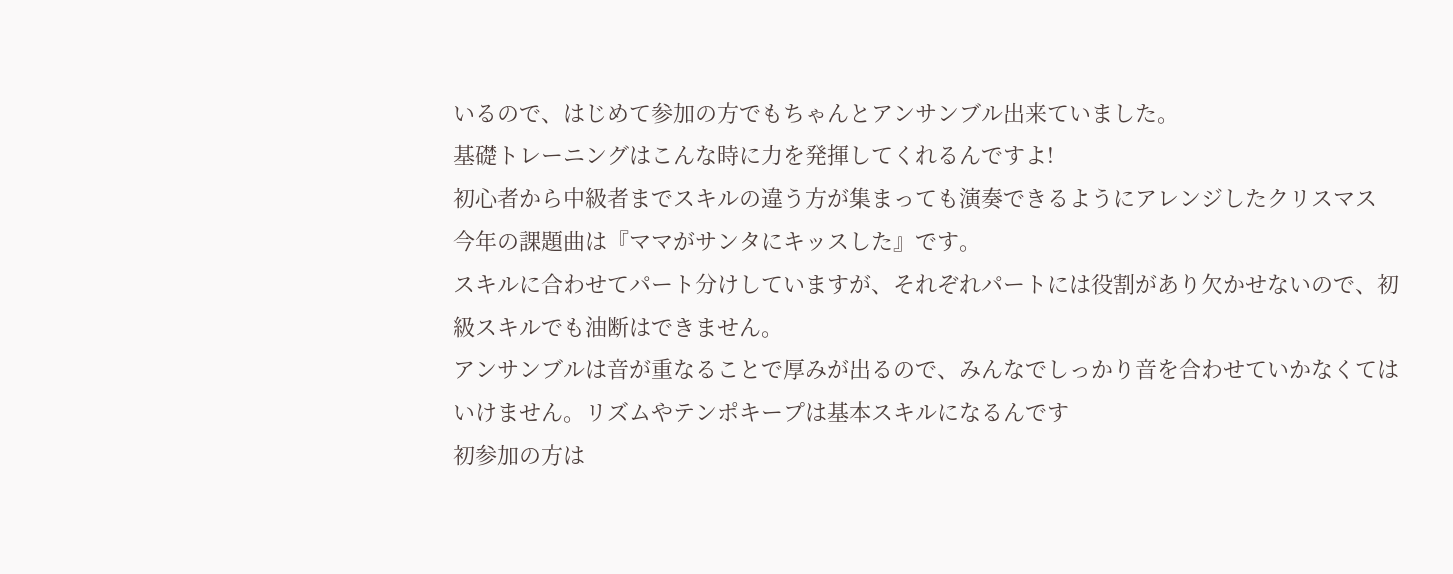いるので、はじめて参加の方でもちゃんとアンサンブル出来ていました。
基礎トレーニングはこんな時に力を発揮してくれるんですよ!
初心者から中級者までスキルの違う方が集まっても演奏できるようにアレンジしたクリスマス
今年の課題曲は『ママがサンタにキッスした』です。
スキルに合わせてパート分けしていますが、それぞれパートには役割があり欠かせないので、初級スキルでも油断はできません。
アンサンブルは音が重なることで厚みが出るので、みんなでしっかり音を合わせていかなくてはいけません。リズムやテンポキープは基本スキルになるんです
初参加の方は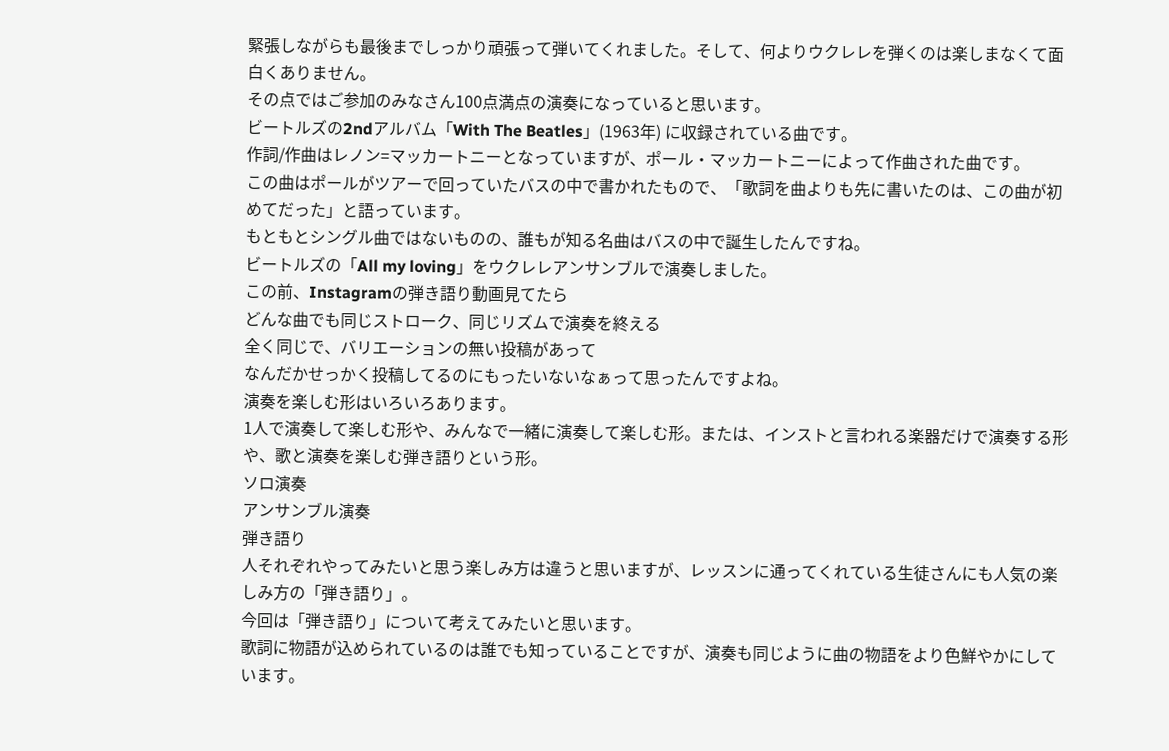緊張しながらも最後までしっかり頑張って弾いてくれました。そして、何よりウクレレを弾くのは楽しまなくて面白くありません。
その点ではご参加のみなさん100点満点の演奏になっていると思います。
ビートルズの2ndアルバム「With The Beatles」(1963年) に収録されている曲です。
作詞/作曲はレノン=マッカートニーとなっていますが、ポール・マッカートニーによって作曲された曲です。
この曲はポールがツアーで回っていたバスの中で書かれたもので、「歌詞を曲よりも先に書いたのは、この曲が初めてだった」と語っています。
もともとシングル曲ではないものの、誰もが知る名曲はバスの中で誕生したんですね。
ビートルズの「All my loving」をウクレレアンサンブルで演奏しました。
この前、Instagramの弾き語り動画見てたら
どんな曲でも同じストローク、同じリズムで演奏を終える
全く同じで、バリエーションの無い投稿があって
なんだかせっかく投稿してるのにもったいないなぁって思ったんですよね。
演奏を楽しむ形はいろいろあります。
1人で演奏して楽しむ形や、みんなで一緒に演奏して楽しむ形。または、インストと言われる楽器だけで演奏する形や、歌と演奏を楽しむ弾き語りという形。
ソロ演奏
アンサンブル演奏
弾き語り
人それぞれやってみたいと思う楽しみ方は違うと思いますが、レッスンに通ってくれている生徒さんにも人気の楽しみ方の「弾き語り」。
今回は「弾き語り」について考えてみたいと思います。
歌詞に物語が込められているのは誰でも知っていることですが、演奏も同じように曲の物語をより色鮮やかにしています。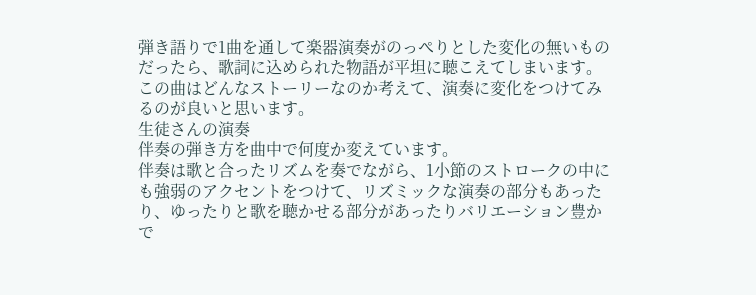弾き語りで1曲を通して楽器演奏がのっぺりとした変化の無いものだったら、歌詞に込められた物語が平坦に聴こえてしまいます。
この曲はどんなストーリーなのか考えて、演奏に変化をつけてみるのが良いと思います。
生徒さんの演奏
伴奏の弾き方を曲中で何度か変えています。
伴奏は歌と合ったリズムを奏でながら、1小節のストロークの中にも強弱のアクセントをつけて、リズミックな演奏の部分もあったり、ゆったりと歌を聴かせる部分があったりバリエーション豊かで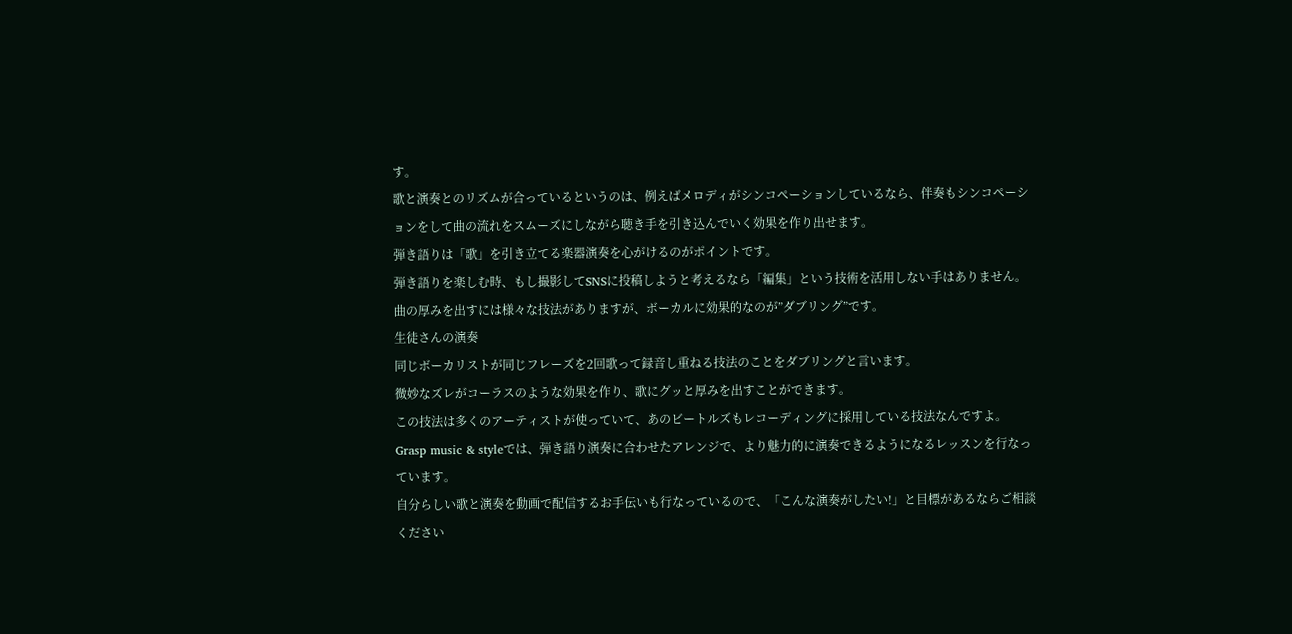す。
歌と演奏とのリズムが合っているというのは、例えばメロディがシンコペーションしているなら、伴奏もシンコペーションをして曲の流れをスムーズにしながら聴き手を引き込んでいく効果を作り出せます。
弾き語りは「歌」を引き立てる楽器演奏を心がけるのがポイントです。
弾き語りを楽しむ時、もし撮影してSNSに投稿しようと考えるなら「編集」という技術を活用しない手はありません。
曲の厚みを出すには様々な技法がありますが、ボーカルに効果的なのが”ダブリング”です。
生徒さんの演奏
同じボーカリストが同じフレーズを2回歌って録音し重ねる技法のことをダブリングと言います。
微妙なズレがコーラスのような効果を作り、歌にグッと厚みを出すことができます。
この技法は多くのアーティストが使っていて、あのビートルズもレコーディングに採用している技法なんですよ。
Grasp music & styleでは、弾き語り演奏に合わせたアレンジで、より魅力的に演奏できるようになるレッスンを行なっています。
自分らしい歌と演奏を動画で配信するお手伝いも行なっているので、「こんな演奏がしたい!」と目標があるならご相談ください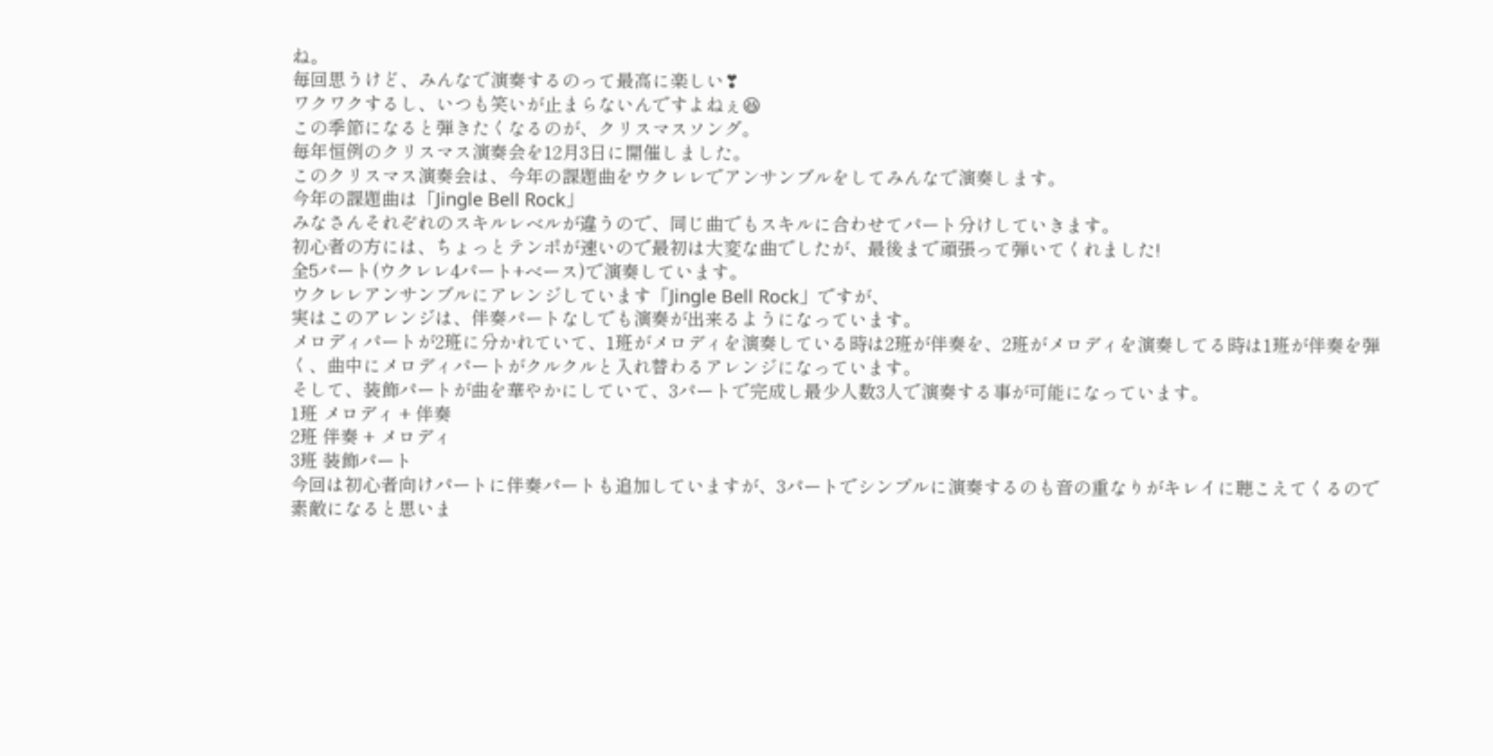ね。
毎回思うけど、みんなで演奏するのって最高に楽しい❣
ワクワクするし、いつも笑いが止まらないんですよねぇ😆
この季節になると弾きたくなるのが、クリスマスソング。
毎年恒例のクリスマス演奏会を12月3日に開催しました。
このクリスマス演奏会は、今年の課題曲をウクレレでアンサンブルをしてみんなで演奏します。
今年の課題曲は「Jingle Bell Rock」
みなさんそれぞれのスキルレベルが違うので、同じ曲でもスキルに合わせてパート分けしていきます。
初心者の方には、ちょっとテンポが速いので最初は大変な曲でしたが、最後まで頑張って弾いてくれました!
全5パート(ウクレレ4パート+ベース)で演奏しています。
ウクレレアンサンブルにアレンジしています「Jingle Bell Rock」ですが、
実はこのアレンジは、伴奏パートなしでも演奏が出来るようになっています。
メロディパートが2班に分かれていて、1班がメロディを演奏している時は2班が伴奏を、2班がメロディを演奏してる時は1班が伴奏を弾く、曲中にメロディパートがクルクルと入れ替わるアレンジになっています。
そして、装飾パートが曲を華やかにしていて、3パートで完成し最少人数3人で演奏する事が可能になっています。
1班 メロディ + 伴奏
2班 伴奏 + メロディ
3班 装飾パート
今回は初心者向けパートに伴奏パートも追加していますが、3パートでシンプルに演奏するのも音の重なりがキレイに聴こえてくるので素敵になると思いま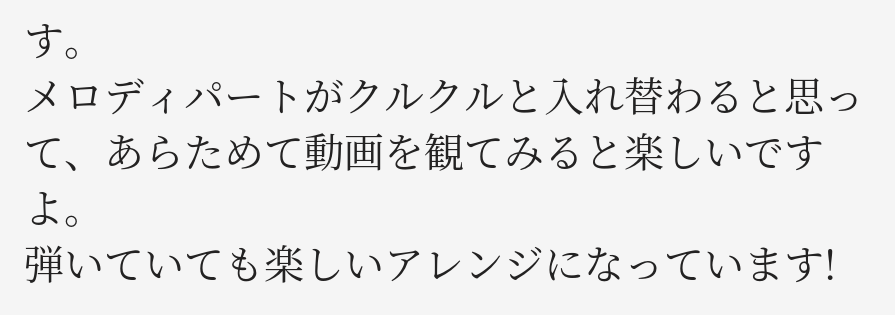す。
メロディパートがクルクルと入れ替わると思って、あらためて動画を観てみると楽しいですよ。
弾いていても楽しいアレンジになっています!